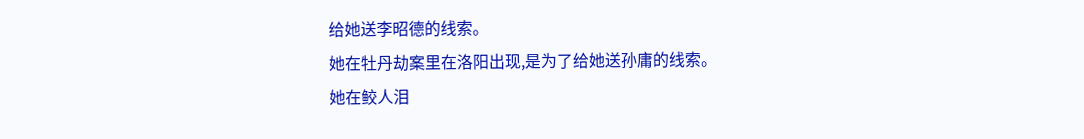给她送李昭德的线索。
她在牡丹劫案里在洛阳出现,是为了给她送孙庸的线索。
她在鲛人泪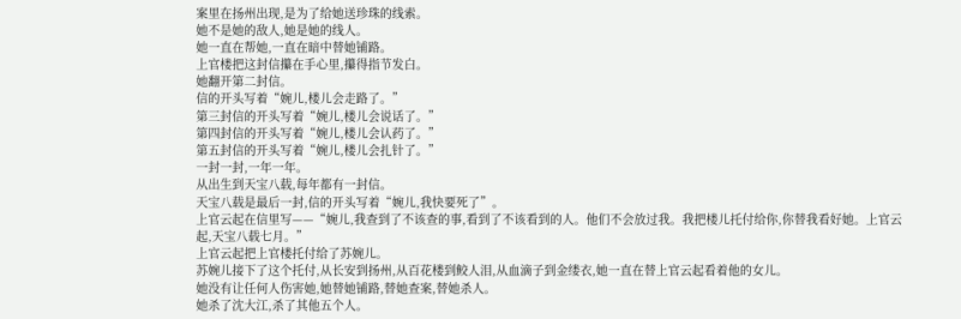案里在扬州出现,是为了给她送珍珠的线索。
她不是她的敌人,她是她的线人。
她一直在帮她,一直在暗中替她铺路。
上官楼把这封信攥在手心里,攥得指节发白。
她翻开第二封信。
信的开头写着“婉儿,楼儿会走路了。”
第三封信的开头写着“婉儿,楼儿会说话了。”
第四封信的开头写着“婉儿,楼儿会认药了。”
第五封信的开头写着“婉儿,楼儿会扎针了。”
一封一封,一年一年。
从出生到天宝八载,每年都有一封信。
天宝八载是最后一封,信的开头写着“婉儿,我快要死了”。
上官云起在信里写——“婉儿,我查到了不该查的事,看到了不该看到的人。他们不会放过我。我把楼儿托付给你,你替我看好她。上官云起,天宝八载七月。”
上官云起把上官楼托付给了苏婉儿。
苏婉儿接下了这个托付,从长安到扬州,从百花楼到鲛人泪,从血滴子到金缕衣,她一直在替上官云起看着他的女儿。
她没有让任何人伤害她,她替她铺路,替她查案,替她杀人。
她杀了沈大江,杀了其他五个人。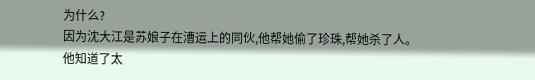为什么?
因为沈大江是苏娘子在漕运上的同伙,他帮她偷了珍珠,帮她杀了人。
他知道了太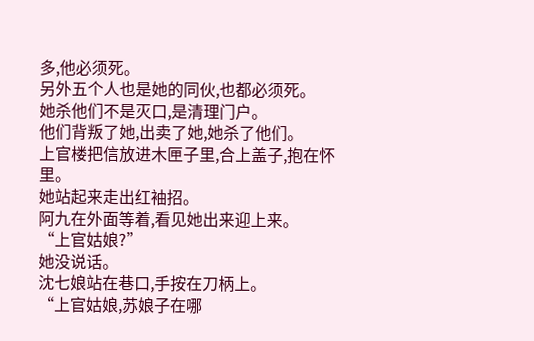多,他必须死。
另外五个人也是她的同伙,也都必须死。
她杀他们不是灭口,是清理门户。
他们背叛了她,出卖了她,她杀了他们。
上官楼把信放进木匣子里,合上盖子,抱在怀里。
她站起来走出红袖招。
阿九在外面等着,看见她出来迎上来。
“上官姑娘?”
她没说话。
沈七娘站在巷口,手按在刀柄上。
“上官姑娘,苏娘子在哪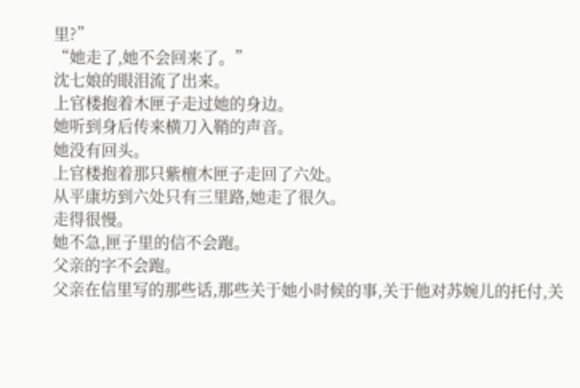里?”
“她走了,她不会回来了。”
沈七娘的眼泪流了出来。
上官楼抱着木匣子走过她的身边。
她听到身后传来横刀入鞘的声音。
她没有回头。
上官楼抱着那只紫檀木匣子走回了六处。
从平康坊到六处只有三里路,她走了很久。
走得很慢。
她不急,匣子里的信不会跑。
父亲的字不会跑。
父亲在信里写的那些话,那些关于她小时候的事,关于他对苏婉儿的托付,关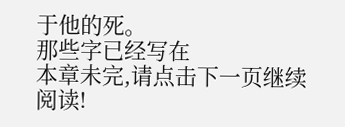于他的死。
那些字已经写在
本章未完,请点击下一页继续阅读!